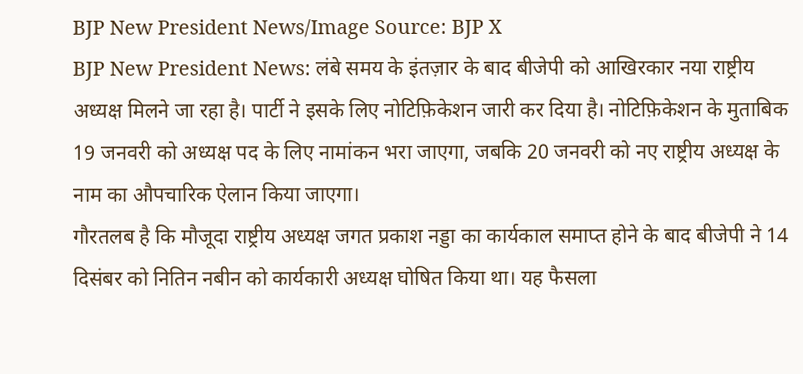BJP New President News/Image Source: BJP X
BJP New President News: लंबे समय के इंतज़ार के बाद बीजेपी को आखिरकार नया राष्ट्रीय अध्यक्ष मिलने जा रहा है। पार्टी ने इसके लिए नोटिफ़िकेशन जारी कर दिया है। नोटिफ़िकेशन के मुताबिक 19 जनवरी को अध्यक्ष पद के लिए नामांकन भरा जाएगा, जबकि 20 जनवरी को नए राष्ट्रीय अध्यक्ष के नाम का औपचारिक ऐलान किया जाएगा।
गौरतलब है कि मौजूदा राष्ट्रीय अध्यक्ष जगत प्रकाश नड्डा का कार्यकाल समाप्त होने के बाद बीजेपी ने 14 दिसंबर को नितिन नबीन को कार्यकारी अध्यक्ष घोषित किया था। यह फैसला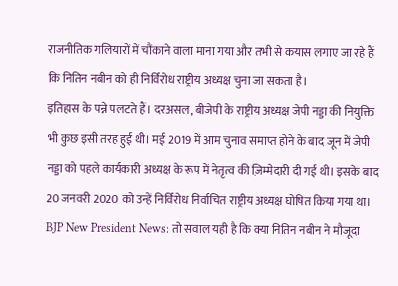राजनीतिक गलियारों में चौंकाने वाला माना गया और तभी से कयास लगाए जा रहे हैं कि नितिन नबीन को ही निर्विरोध राष्ट्रीय अध्यक्ष चुना जा सकता है।
इतिहास के पन्ने पलटते हैं। दरअसल, बीजेपी के राष्ट्रीय अध्यक्ष जेपी नड्डा की नियुक्ति भी कुछ इसी तरह हुई थी। मई 2019 में आम चुनाव समाप्त होने के बाद जून में जेपी नड्डा को पहले कार्यकारी अध्यक्ष के रूप में नेतृत्व की ज़िम्मेदारी दी गई थी। इसके बाद 20 जनवरी 2020 को उन्हें निर्विरोध निर्वाचित राष्ट्रीय अध्यक्ष घोषित किया गया था।
BJP New President News: तो सवाल यही है कि क्या नितिन नबीन ने मौजूदा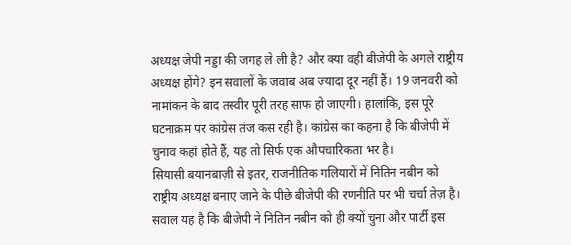अध्यक्ष जेपी नड्डा की जगह ले ली है? और क्या वही बीजेपी के अगले राष्ट्रीय अध्यक्ष होंगे? इन सवालों के जवाब अब ज्यादा दूर नहीं हैं। 19 जनवरी को नामांकन के बाद तस्वीर पूरी तरह साफ हो जाएगी। हालांकि, इस पूरे घटनाक्रम पर कांग्रेस तंज कस रही है। कांग्रेस का कहना है कि बीजेपी में चुनाव कहां होते हैं, यह तो सिर्फ एक औपचारिकता भर है।
सियासी बयानबाज़ी से इतर, राजनीतिक गलियारों में नितिन नबीन को राष्ट्रीय अध्यक्ष बनाए जाने के पीछे बीजेपी की रणनीति पर भी चर्चा तेज़ है। सवाल यह है कि बीजेपी ने नितिन नबीन को ही क्यों चुना और पार्टी इस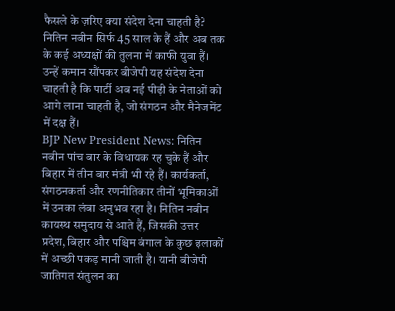फैसले के ज़रिए क्या संदेश देना चाहती है? नितिन नबीन सिर्फ 45 साल के हैं और अब तक के कई अध्यक्षों की तुलना में काफी युवा हैं। उन्हें कमान सौंपकर बीजेपी यह संदेश देना चाहती है कि पार्टी अब नई पीढ़ी के नेताओं को आगे लाना चाहती है, जो संगठन और मैनेजमेंट में दक्ष हैं।
BJP New President News: नितिन नबीन पांच बार के विधायक रह चुके हैं और बिहार में तीन बार मंत्री भी रहे हैं। कार्यकर्ता, संगठनकर्ता और रणनीतिकार तीनों भूमिकाओं में उनका लंबा अनुभव रहा है। नितिन नबीन कायस्थ समुदाय से आते हैं, जिसकी उत्तर प्रदेश, बिहार और पश्चिम बंगाल के कुछ इलाकों में अच्छी पकड़ मानी जाती है। यानी बीजेपी जातिगत संतुलन का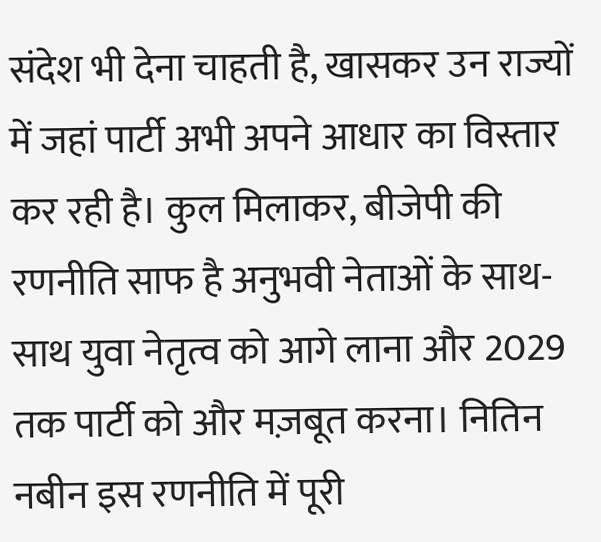संदेश भी देना चाहती है, खासकर उन राज्यों में जहां पार्टी अभी अपने आधार का विस्तार कर रही है। कुल मिलाकर, बीजेपी की रणनीति साफ है अनुभवी नेताओं के साथ-साथ युवा नेतृत्व को आगे लाना और 2029 तक पार्टी को और मज़बूत करना। नितिन नबीन इस रणनीति में पूरी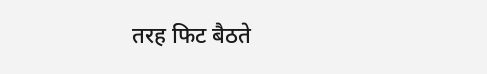तरह फिट बैठते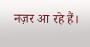नज़र आ रहे हैं।